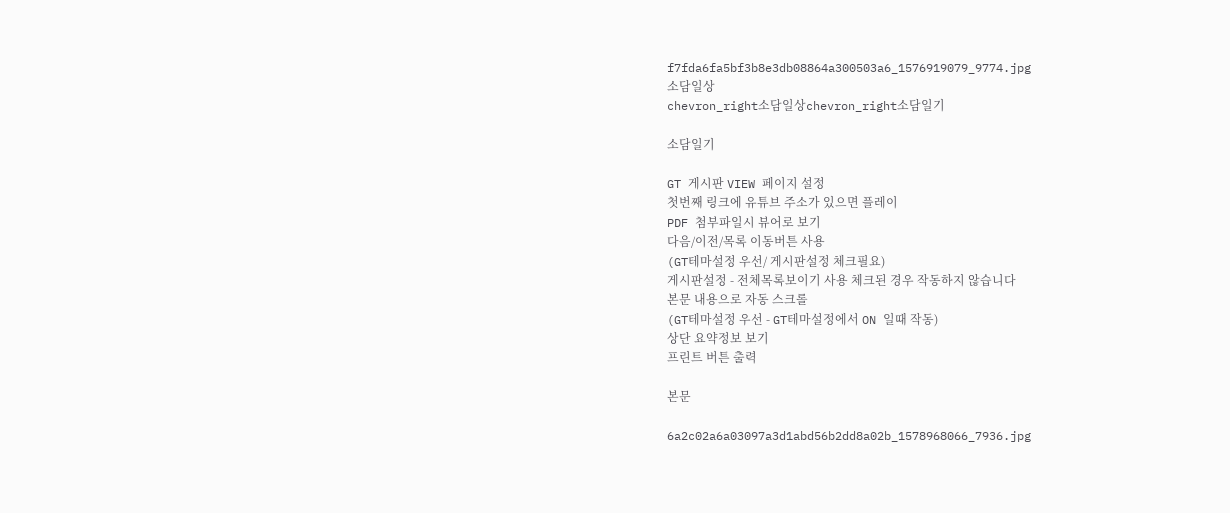f7fda6fa5bf3b8e3db08864a300503a6_1576919079_9774.jpg
소담일상
chevron_right소담일상chevron_right소담일기

소담일기

GT 게시판 VIEW 페이지 설정
첫번째 링크에 유튜브 주소가 있으면 플레이
PDF 첨부파일시 뷰어로 보기
다음/이전/목록 이동버튼 사용
(GT테마설정 우선/ 게시판설정 체크필요)
게시판설정 - 전체목록보이기 사용 체크된 경우 작동하지 않습니다
본문 내용으로 자동 스크롤
(GT테마설정 우선 - GT테마설정에서 ON 일때 작동)
상단 요약정보 보기
프린트 버튼 출력

본문

6a2c02a6a03097a3d1abd56b2dd8a02b_1578968066_7936.jpg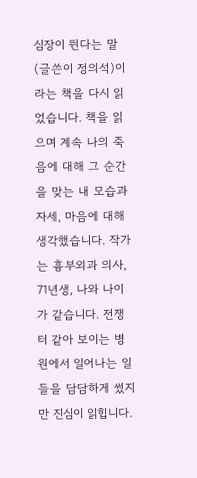심장이 뛴다는 말(글쓴이 정의석)이라는 책을 다시 읽었습니다. 책을 읽으며 계속 나의 죽음에 대해 그 순간을 맞는 내 모습과 자세, 마음에 대해 생각했습니다. 작가는 흉부외과 의사, 71년생, 나와 나이가 같습니다. 전쟁터 같아 보이는 병원에서 일어나는 일들을 담담하게 썼지만 진심이 읽힙니다.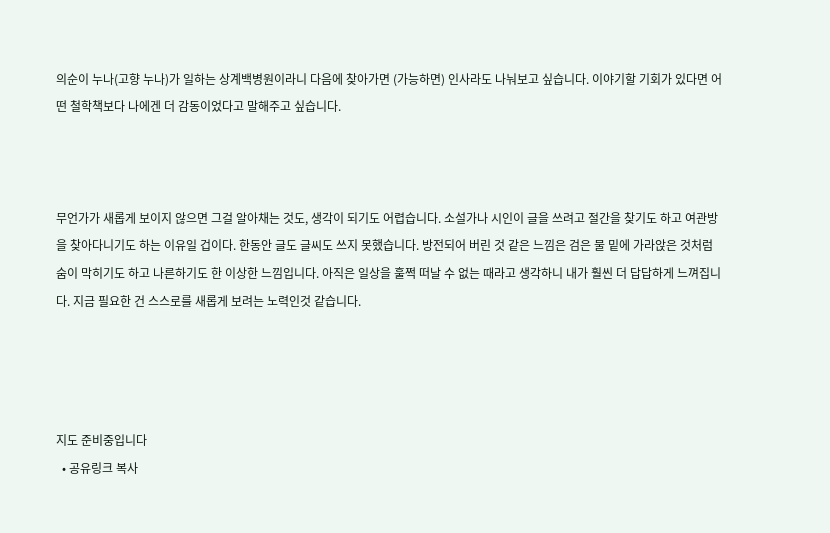의순이 누나(고향 누나)가 일하는 상계백병원이라니 다음에 찾아가면 (가능하면) 인사라도 나눠보고 싶습니다. 이야기할 기회가 있다면 어떤 철학책보다 나에겐 더 감동이었다고 말해주고 싶습니다.



무언가가 새롭게 보이지 않으면 그걸 알아채는 것도, 생각이 되기도 어렵습니다. 소설가나 시인이 글을 쓰려고 절간을 찾기도 하고 여관방을 찾아다니기도 하는 이유일 겁이다. 한동안 글도 글씨도 쓰지 못했습니다. 방전되어 버린 것 같은 느낌은 검은 물 밑에 가라앉은 것처럼 숨이 막히기도 하고 나른하기도 한 이상한 느낌입니다. 아직은 일상을 훌쩍 떠날 수 없는 때라고 생각하니 내가 훨씬 더 답답하게 느껴집니다. 지금 필요한 건 스스로를 새롭게 보려는 노력인것 같습니다.




지도 준비중입니다
  • 공유링크 복사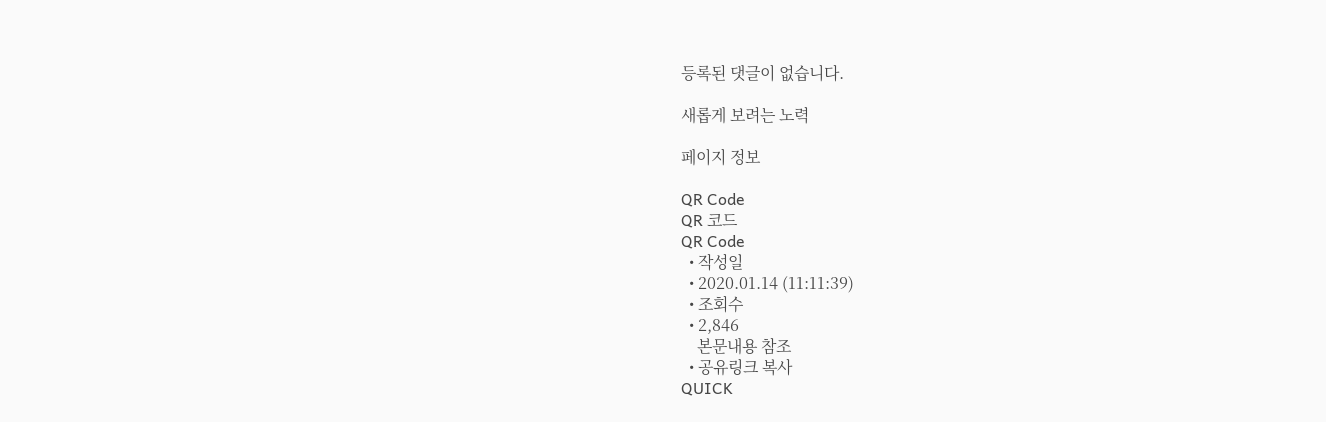등록된 댓글이 없습니다.

새롭게 보려는 노력

페이지 정보

QR Code
QR 코드
QR Code
  • 작성일
  • 2020.01.14 (11:11:39)
  • 조회수
  • 2,846
    본문내용 참조
  • 공유링크 복사
QUICK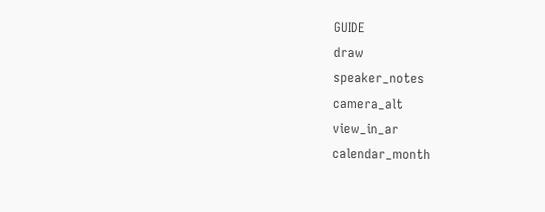GUIDE
draw
speaker_notes
camera_alt
view_in_ar
calendar_month